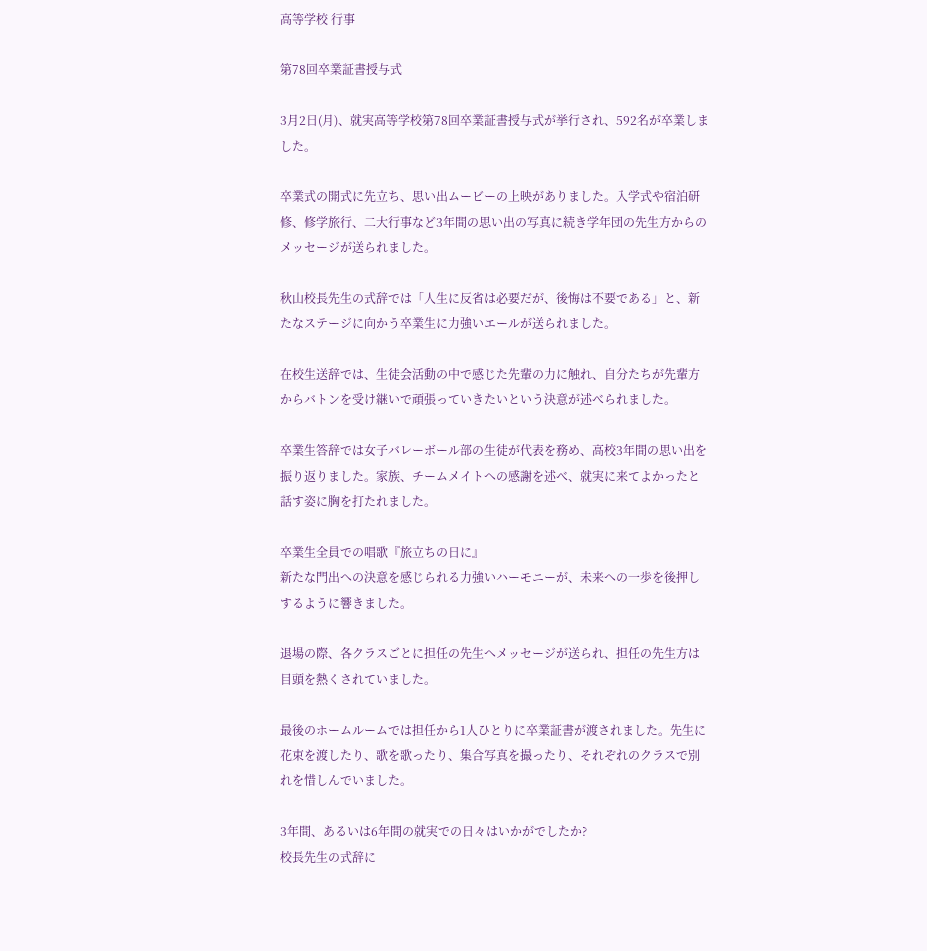高等学校 行事

第78回卒業証書授与式

3月2日(月)、就実高等学校第78回卒業証書授与式が挙行され、592名が卒業しました。

卒業式の開式に先立ち、思い出ムービーの上映がありました。入学式や宿泊研修、修学旅行、二大行事など3年間の思い出の写真に続き学年団の先生方からのメッセージが送られました。

秋山校長先生の式辞では「人生に反省は必要だが、後悔は不要である」と、新たなステージに向かう卒業生に力強いエールが送られました。

在校生送辞では、生徒会活動の中で感じた先輩の力に触れ、自分たちが先輩方からバトンを受け継いで頑張っていきたいという決意が述べられました。

卒業生答辞では女子バレーボール部の生徒が代表を務め、高校3年間の思い出を振り返りました。家族、チームメイトへの感謝を述べ、就実に来てよかったと話す姿に胸を打たれました。

卒業生全員での唱歌『旅立ちの日に』
新たな門出への決意を感じられる力強いハーモニーが、未来への一歩を後押しするように響きました。

退場の際、各クラスごとに担任の先生へメッセージが送られ、担任の先生方は目頭を熱くされていました。

最後のホームルームでは担任から1人ひとりに卒業証書が渡されました。先生に花束を渡したり、歌を歌ったり、集合写真を撮ったり、それぞれのクラスで別れを惜しんでいました。

3年間、あるいは6年間の就実での日々はいかがでしたか?
校長先生の式辞に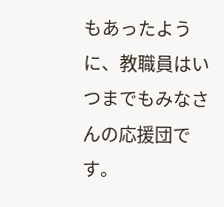もあったように、教職員はいつまでもみなさんの応援団です。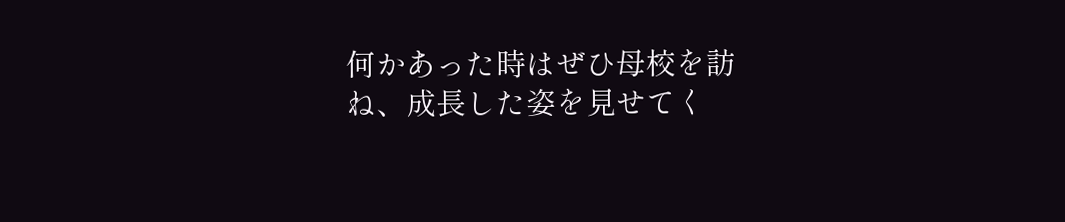何かあった時はぜひ母校を訪ね、成長した姿を見せてく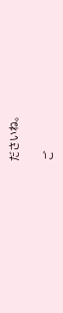ださいね。

ご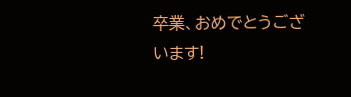卒業、おめでとうございます!